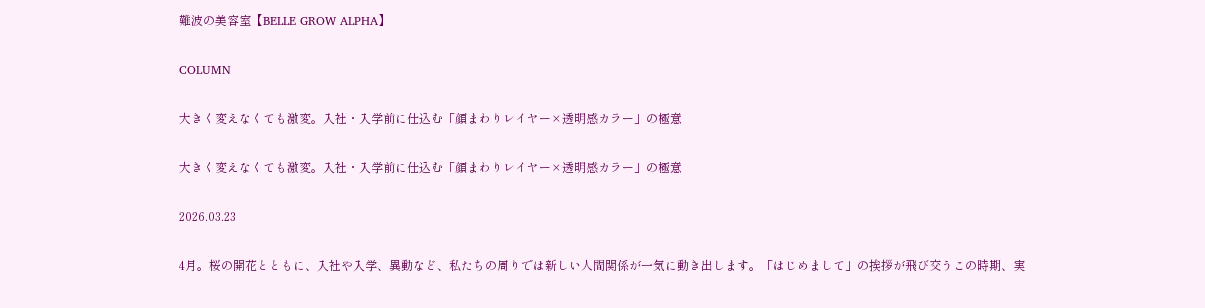難波の美容室【BELLE GROW ALPHA】

COLUMN

大きく変えなくても激変。入社・入学前に仕込む「顔まわりレイヤー×透明感カラー」の極意

大きく変えなくても激変。入社・入学前に仕込む「顔まわりレイヤー×透明感カラー」の極意

2026.03.23

4月。桜の開花とともに、入社や入学、異動など、私たちの周りでは新しい人間関係が一気に動き出します。「はじめまして」の挨拶が飛び交うこの時期、実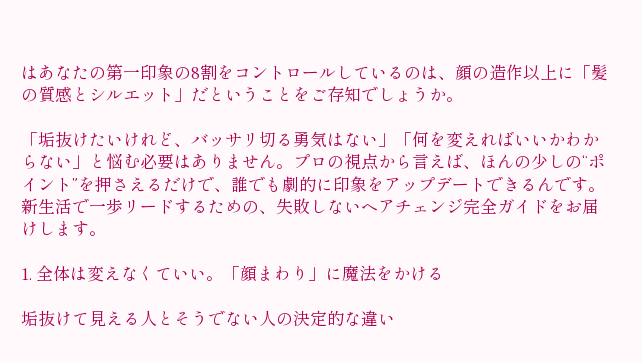はあなたの第一印象の8割をコントロールしているのは、顔の造作以上に「髪の質感とシルエット」だということをご存知でしょうか。

「垢抜けたいけれど、バッサリ切る勇気はない」「何を変えればいいかわからない」と悩む必要はありません。プロの視点から言えば、ほんの少しの“ポイント”を押さえるだけで、誰でも劇的に印象をアップデートできるんです。新生活で一歩リードするための、失敗しないヘアチェンジ完全ガイドをお届けします。

1. 全体は変えなくていい。「顔まわり」に魔法をかける

垢抜けて見える人とそうでない人の決定的な違い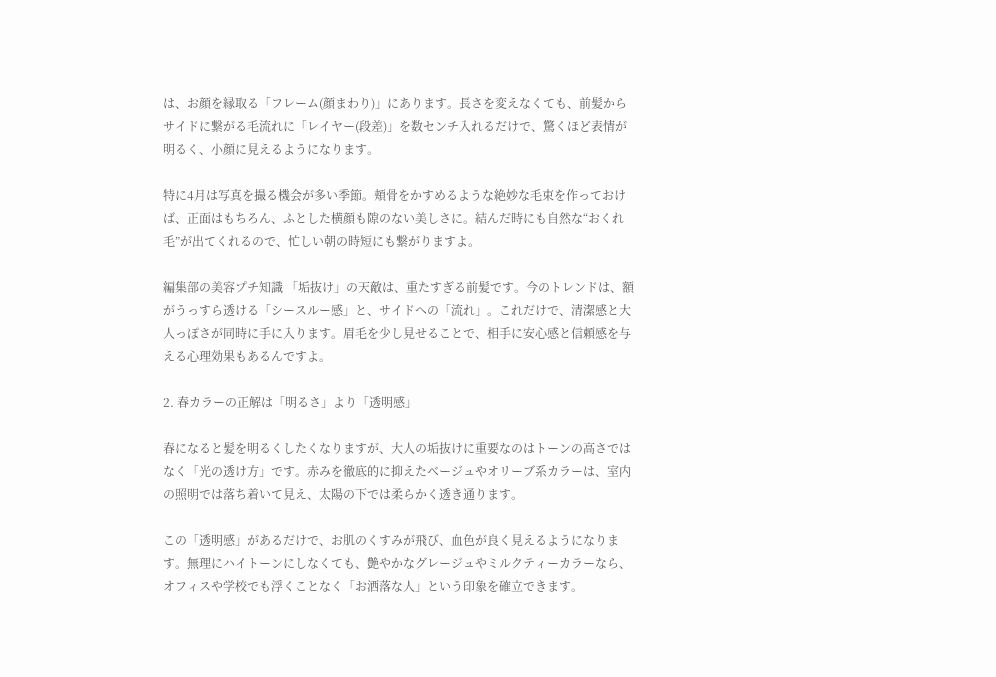は、お顔を縁取る「フレーム(顔まわり)」にあります。長さを変えなくても、前髪からサイドに繋がる毛流れに「レイヤー(段差)」を数センチ入れるだけで、驚くほど表情が明るく、小顔に見えるようになります。

特に4月は写真を撮る機会が多い季節。頬骨をかすめるような絶妙な毛束を作っておけば、正面はもちろん、ふとした横顔も隙のない美しさに。結んだ時にも自然な“おくれ毛”が出てくれるので、忙しい朝の時短にも繋がりますよ。

編集部の美容プチ知識 「垢抜け」の天敵は、重たすぎる前髪です。今のトレンドは、額がうっすら透ける「シースルー感」と、サイドへの「流れ」。これだけで、清潔感と大人っぽさが同時に手に入ります。眉毛を少し見せることで、相手に安心感と信頼感を与える心理効果もあるんですよ。

2. 春カラーの正解は「明るさ」より「透明感」

春になると髪を明るくしたくなりますが、大人の垢抜けに重要なのはトーンの高さではなく「光の透け方」です。赤みを徹底的に抑えたベージュやオリーブ系カラーは、室内の照明では落ち着いて見え、太陽の下では柔らかく透き通ります。

この「透明感」があるだけで、お肌のくすみが飛び、血色が良く見えるようになります。無理にハイトーンにしなくても、艶やかなグレージュやミルクティーカラーなら、オフィスや学校でも浮くことなく「お洒落な人」という印象を確立できます。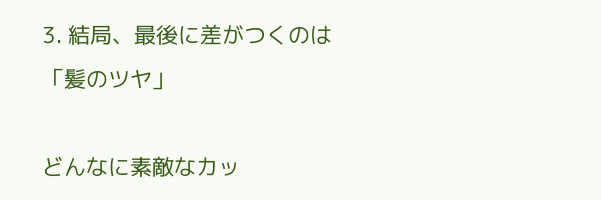3. 結局、最後に差がつくのは「髪のツヤ」

どんなに素敵なカッ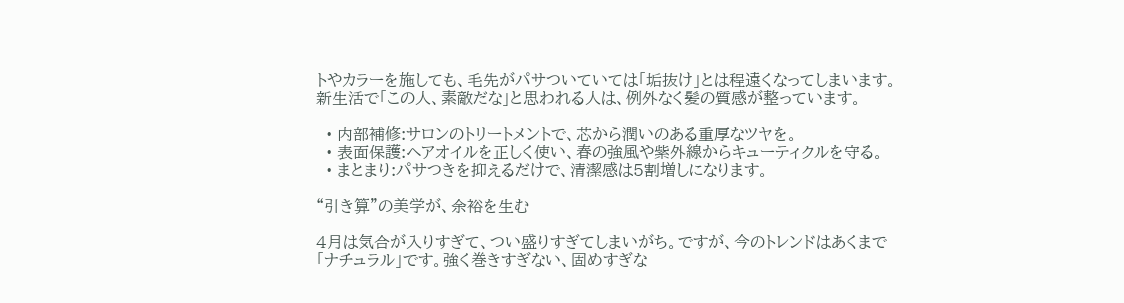トやカラーを施しても、毛先がパサついていては「垢抜け」とは程遠くなってしまいます。新生活で「この人、素敵だな」と思われる人は、例外なく髪の質感が整っています。

  • 内部補修:サロンのトリートメントで、芯から潤いのある重厚なツヤを。
  • 表面保護:ヘアオイルを正しく使い、春の強風や紫外線からキューティクルを守る。
  • まとまり:パサつきを抑えるだけで、清潔感は5割増しになります。

“引き算”の美学が、余裕を生む

4月は気合が入りすぎて、つい盛りすぎてしまいがち。ですが、今のトレンドはあくまで「ナチュラル」です。強く巻きすぎない、固めすぎな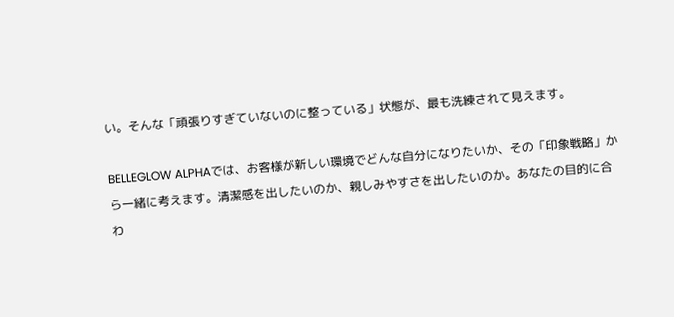い。そんな「頑張りすぎていないのに整っている」状態が、最も洗練されて見えます。

BELLEGLOW ALPHAでは、お客様が新しい環境でどんな自分になりたいか、その「印象戦略」から一緒に考えます。清潔感を出したいのか、親しみやすさを出したいのか。あなたの目的に合わ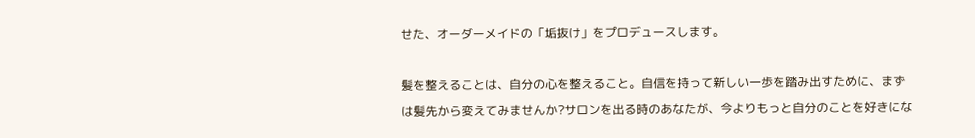せた、オーダーメイドの「垢抜け」をプロデュースします。

髪を整えることは、自分の心を整えること。自信を持って新しい一歩を踏み出すために、まずは髪先から変えてみませんか?サロンを出る時のあなたが、今よりもっと自分のことを好きにな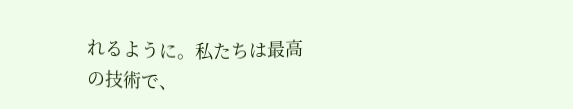れるように。私たちは最高の技術で、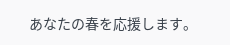あなたの春を応援します。